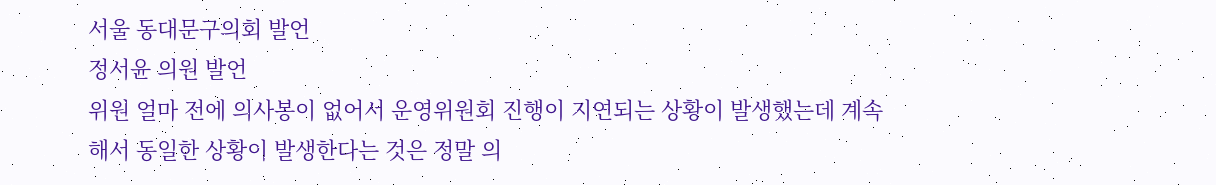서울 동대문구의회 발언
정서윤 의원 발언
위원 얼마 전에 의사봉이 없어서 운영위원회 진행이 지연되는 상황이 발생했는데 계속해서 동일한 상황이 발생한다는 것은 정말 의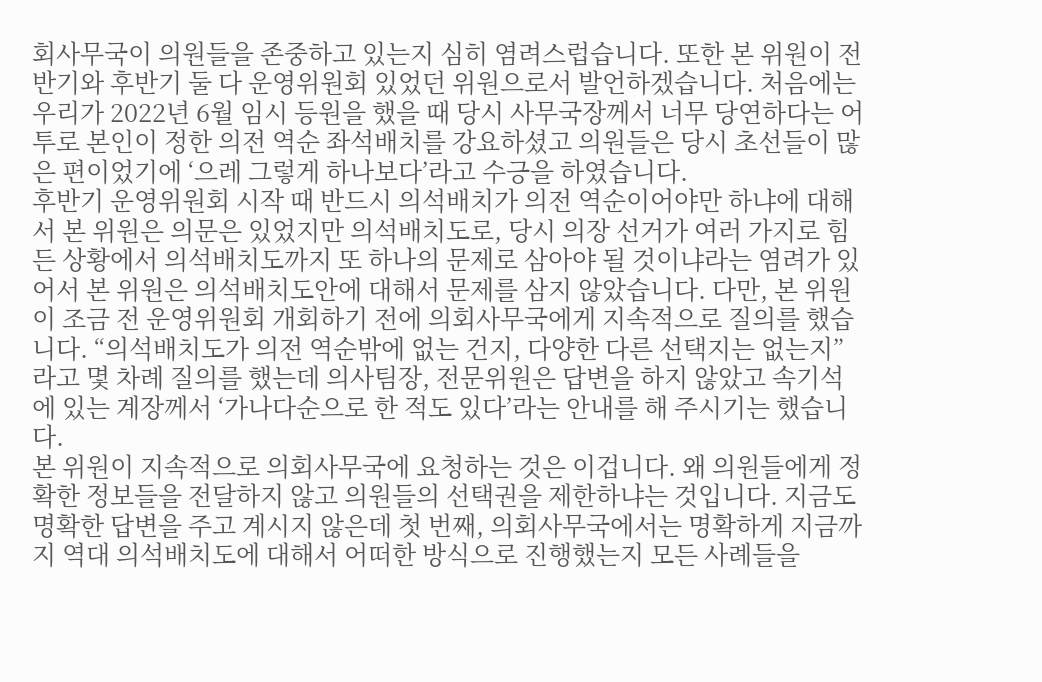회사무국이 의원들을 존중하고 있는지 심히 염려스럽습니다. 또한 본 위원이 전반기와 후반기 둘 다 운영위원회 있었던 위원으로서 발언하겠습니다. 처음에는 우리가 2022년 6월 임시 등원을 했을 때 당시 사무국장께서 너무 당연하다는 어투로 본인이 정한 의전 역순 좌석배치를 강요하셨고 의원들은 당시 초선들이 많은 편이었기에 ‘으레 그렇게 하나보다’라고 수긍을 하였습니다.
후반기 운영위원회 시작 때 반드시 의석배치가 의전 역순이어야만 하냐에 대해서 본 위원은 의문은 있었지만 의석배치도로, 당시 의장 선거가 여러 가지로 힘든 상황에서 의석배치도까지 또 하나의 문제로 삼아야 될 것이냐라는 염려가 있어서 본 위원은 의석배치도안에 대해서 문제를 삼지 않았습니다. 다만, 본 위원이 조금 전 운영위원회 개회하기 전에 의회사무국에게 지속적으로 질의를 했습니다. “의석배치도가 의전 역순밖에 없는 건지, 다양한 다른 선택지는 없는지”라고 몇 차례 질의를 했는데 의사팀장, 전문위원은 답변을 하지 않았고 속기석에 있는 계장께서 ‘가나다순으로 한 적도 있다’라는 안내를 해 주시기는 했습니다.
본 위원이 지속적으로 의회사무국에 요청하는 것은 이겁니다. 왜 의원들에게 정확한 정보들을 전달하지 않고 의원들의 선택권을 제한하냐는 것입니다. 지금도 명확한 답변을 주고 계시지 않은데 첫 번째, 의회사무국에서는 명확하게 지금까지 역대 의석배치도에 대해서 어떠한 방식으로 진행했는지 모든 사례들을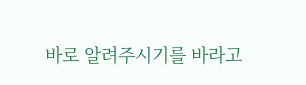바로 알려주시기를 바라고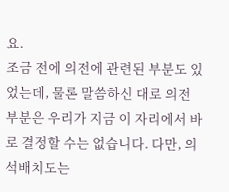요.
조금 전에 의전에 관련된 부분도 있었는데, 물론 말씀하신 대로 의전 부분은 우리가 지금 이 자리에서 바로 결정할 수는 없습니다. 다만, 의석배치도는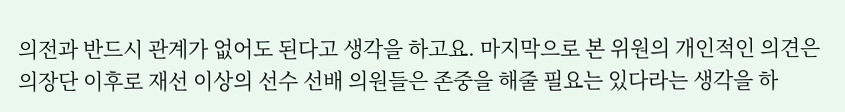의전과 반드시 관계가 없어도 된다고 생각을 하고요. 마지막으로 본 위원의 개인적인 의견은 의장단 이후로 재선 이상의 선수 선배 의원들은 존중을 해줄 필요는 있다라는 생각을 하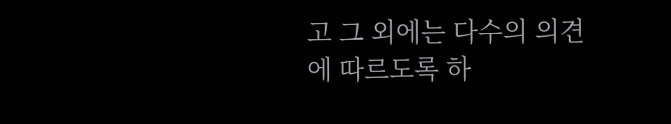고 그 외에는 다수의 의견에 따르도록 하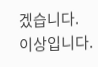겠습니다.
이상입니다.